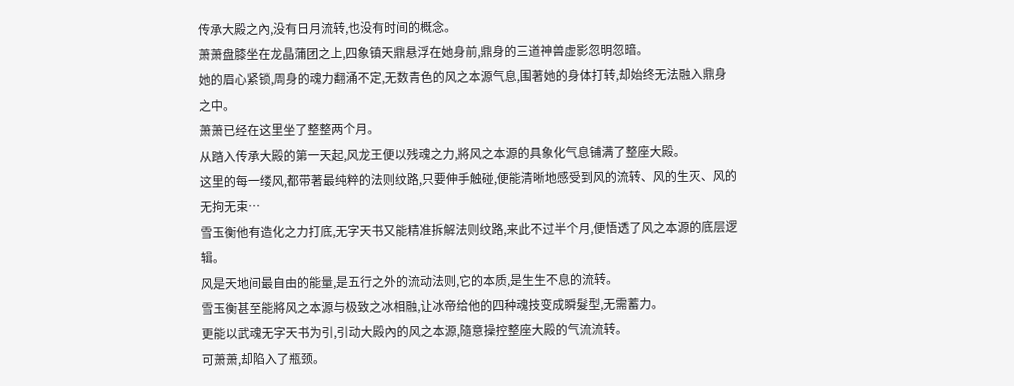传承大殿之內,没有日月流转,也没有时间的概念。
萧萧盘膝坐在龙晶蒲团之上,四象镇天鼎悬浮在她身前,鼎身的三道神兽虚影忽明忽暗。
她的眉心紧锁,周身的魂力翻涌不定,无数青色的风之本源气息,围著她的身体打转,却始终无法融入鼎身之中。
萧萧已经在这里坐了整整两个月。
从踏入传承大殿的第一天起,风龙王便以残魂之力,將风之本源的具象化气息铺满了整座大殿。
这里的每一缕风,都带著最纯粹的法则纹路,只要伸手触碰,便能清晰地感受到风的流转、风的生灭、风的无拘无束…
雪玉衡他有造化之力打底,无字天书又能精准拆解法则纹路,来此不过半个月,便悟透了风之本源的底层逻辑。
风是天地间最自由的能量,是五行之外的流动法则,它的本质,是生生不息的流转。
雪玉衡甚至能將风之本源与极致之冰相融,让冰帝给他的四种魂技变成瞬髮型,无需蓄力。
更能以武魂无字天书为引,引动大殿內的风之本源,隨意操控整座大殿的气流流转。
可萧萧,却陷入了瓶颈。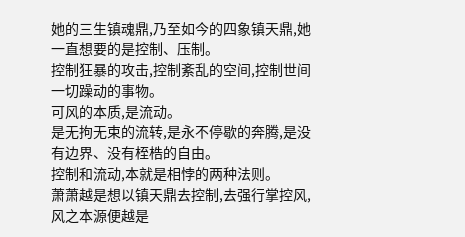她的三生镇魂鼎,乃至如今的四象镇天鼎,她一直想要的是控制、压制。
控制狂暴的攻击,控制紊乱的空间,控制世间一切躁动的事物。
可风的本质,是流动。
是无拘无束的流转,是永不停歇的奔腾,是没有边界、没有桎梏的自由。
控制和流动,本就是相悖的两种法则。
萧萧越是想以镇天鼎去控制,去强行掌控风,风之本源便越是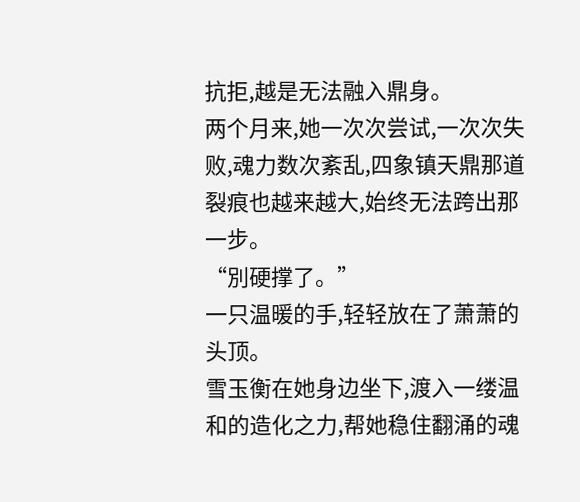抗拒,越是无法融入鼎身。
两个月来,她一次次尝试,一次次失败,魂力数次紊乱,四象镇天鼎那道裂痕也越来越大,始终无法跨出那一步。
“別硬撑了。”
一只温暖的手,轻轻放在了萧萧的头顶。
雪玉衡在她身边坐下,渡入一缕温和的造化之力,帮她稳住翻涌的魂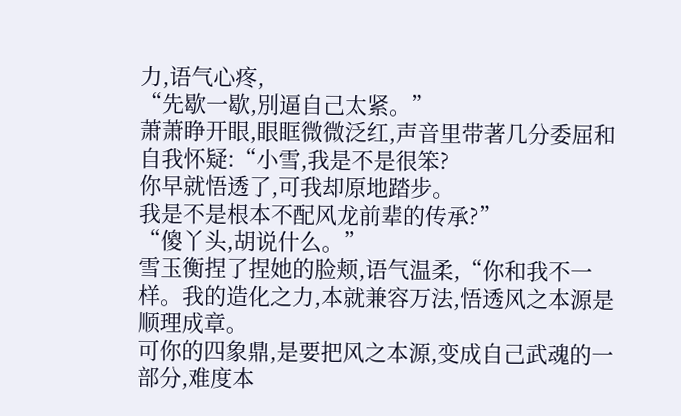力,语气心疼,
“先歇一歇,別逼自己太紧。”
萧萧睁开眼,眼眶微微泛红,声音里带著几分委屈和自我怀疑:“小雪,我是不是很笨?
你早就悟透了,可我却原地踏步。
我是不是根本不配风龙前辈的传承?”
“傻丫头,胡说什么。”
雪玉衡捏了捏她的脸颊,语气温柔,“你和我不一样。我的造化之力,本就兼容万法,悟透风之本源是顺理成章。
可你的四象鼎,是要把风之本源,变成自己武魂的一部分,难度本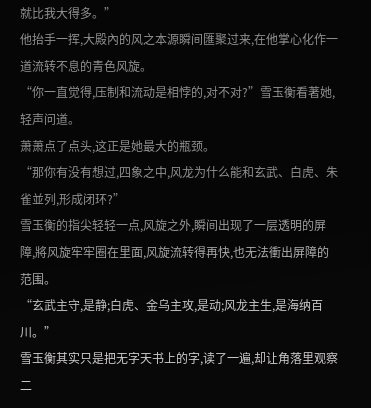就比我大得多。”
他抬手一挥,大殿內的风之本源瞬间匯聚过来,在他掌心化作一道流转不息的青色风旋。
“你一直觉得,压制和流动是相悖的,对不对?”雪玉衡看著她,轻声问道。
萧萧点了点头,这正是她最大的瓶颈。
“那你有没有想过,四象之中,风龙为什么能和玄武、白虎、朱雀並列,形成闭环?”
雪玉衡的指尖轻轻一点,风旋之外,瞬间出现了一层透明的屏障,將风旋牢牢圈在里面,风旋流转得再快,也无法衝出屏障的范围。
“玄武主守,是静;白虎、金乌主攻,是动;风龙主生,是海纳百川。”
雪玉衡其实只是把无字天书上的字,读了一遍,却让角落里观察二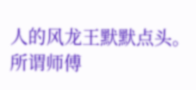人的风龙王默默点头。
所谓师傅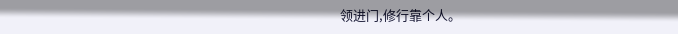领进门,修行靠个人。